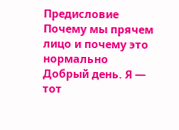Предисловие
Почему мы прячем лицо и почему это нормально
Добрый день. Я — тот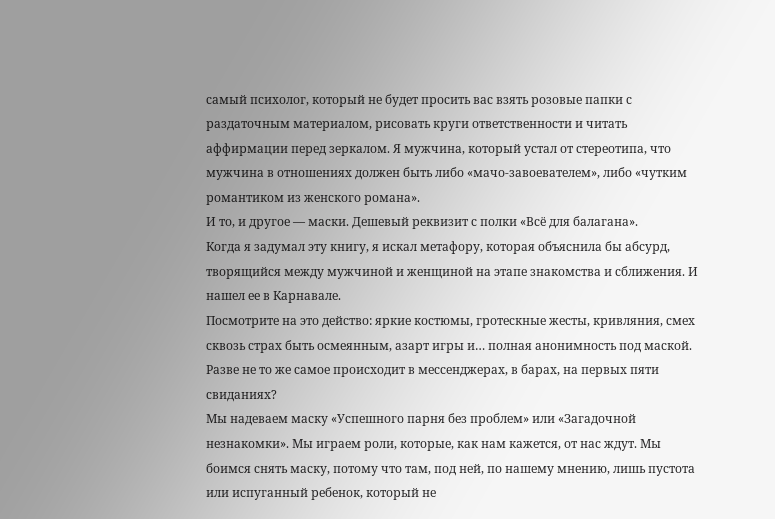самый психолог, который не будет просить вас взять розовые папки с раздаточным материалом, рисовать круги ответственности и читать аффирмации перед зеркалом. Я мужчина, который устал от стереотипа, что мужчина в отношениях должен быть либо «мачо-завоевателем», либо «чутким романтиком из женского романа».
И то, и другое — маски. Дешевый реквизит с полки «Всё для балагана».
Когда я задумал эту книгу, я искал метафору, которая объяснила бы абсурд, творящийся между мужчиной и женщиной на этапе знакомства и сближения. И нашел ее в Карнавале.
Посмотрите на это действо: яркие костюмы, гротескные жесты, кривляния, смех сквозь страх быть осмеянным, азарт игры и… полная анонимность под маской. Разве не то же самое происходит в мессенджерах, в барах, на первых пяти свиданиях?
Мы надеваем маску «Успешного парня без проблем» или «Загадочной незнакомки». Мы играем роли, которые, как нам кажется, от нас ждут. Мы боимся снять маску, потому что там, под ней, по нашему мнению, лишь пустота или испуганный ребенок, который не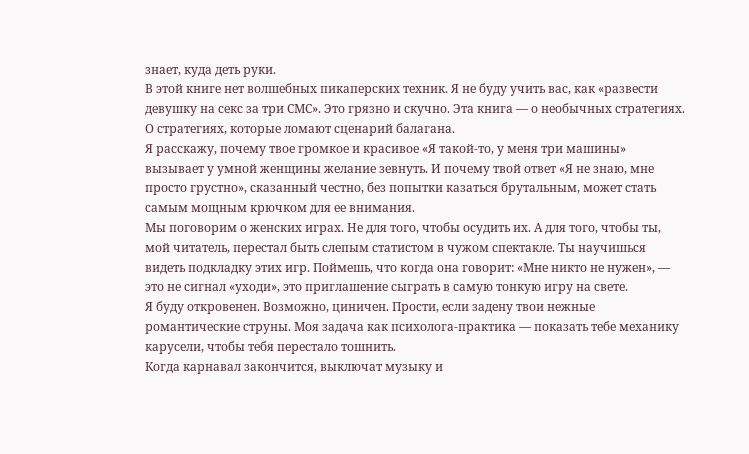знает, куда деть руки.
В этой книге нет волшебных пикаперских техник. Я не буду учить вас, как «развести девушку на секс за три СМС». Это грязно и скучно. Эта книга — о необычных стратегиях. О стратегиях, которые ломают сценарий балагана.
Я расскажу, почему твое громкое и красивое «Я такой-то, у меня три машины» вызывает у умной женщины желание зевнуть. И почему твой ответ «Я не знаю, мне просто грустно», сказанный честно, без попытки казаться брутальным, может стать самым мощным крючком для ее внимания.
Мы поговорим о женских играх. Не для того, чтобы осудить их. А для того, чтобы ты, мой читатель, перестал быть слепым статистом в чужом спектакле. Ты научишься видеть подкладку этих игр. Поймешь, что когда она говорит: «Мне никто не нужен», — это не сигнал «уходи», это приглашение сыграть в самую тонкую игру на свете.
Я буду откровенен. Возможно, циничен. Прости, если задену твои нежные романтические струны. Моя задача как психолога-практика — показать тебе механику карусели, чтобы тебя перестало тошнить.
Когда карнавал закончится, выключат музыку и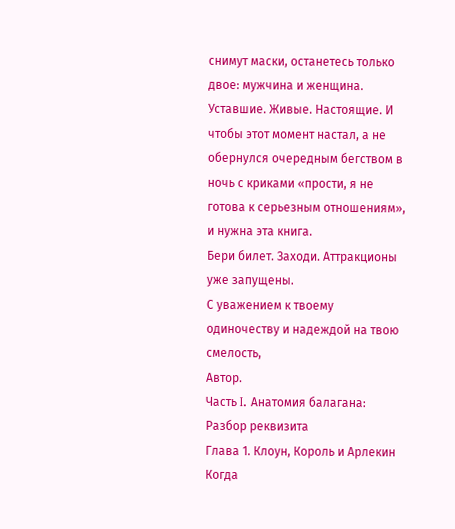снимут маски, останетесь только двое: мужчина и женщина. Уставшие. Живые. Настоящие. И чтобы этот момент настал, а не обернулся очередным бегством в ночь с криками «прости, я не готова к серьезным отношениям», и нужна эта книга.
Бери билет. Заходи. Аттракционы уже запущены.
С уважением к твоему одиночеству и надеждой на твою смелость,
Автор.
Часть I. Анатомия балагана: Разбор реквизита
Глава 1. Клоун, Король и Арлекин
Когда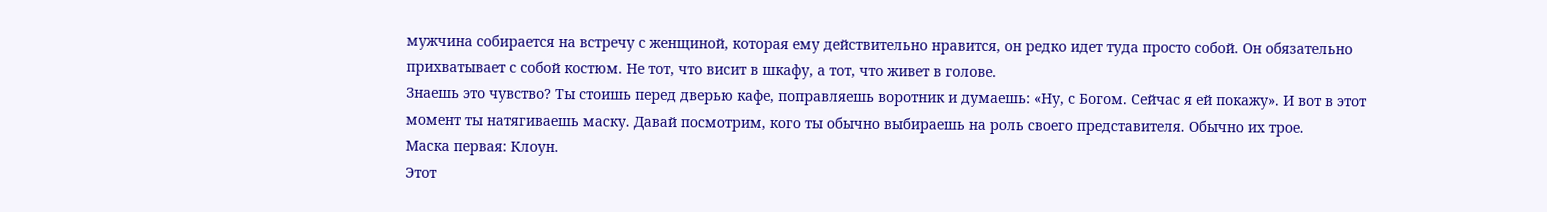мужчина собирается на встречу с женщиной, которая ему действительно нравится, он редко идет туда просто собой. Он обязательно прихватывает с собой костюм. Не тот, что висит в шкафу, а тот, что живет в голове.
Знаешь это чувство? Ты стоишь перед дверью кафе, поправляешь воротник и думаешь: «Ну, с Богом. Сейчас я ей покажу». И вот в этот момент ты натягиваешь маску. Давай посмотрим, кого ты обычно выбираешь на роль своего представителя. Обычно их трое.
Маска первая: Клоун.
Этот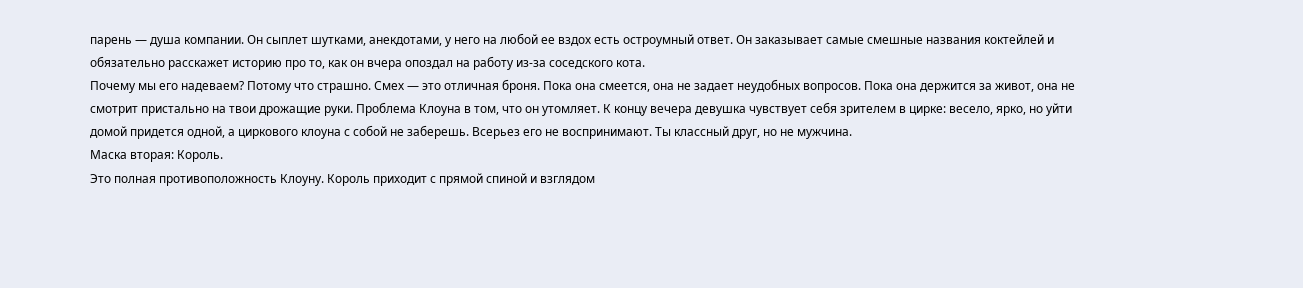парень — душа компании. Он сыплет шутками, анекдотами, у него на любой ее вздох есть остроумный ответ. Он заказывает самые смешные названия коктейлей и обязательно расскажет историю про то, как он вчера опоздал на работу из-за соседского кота.
Почему мы его надеваем? Потому что страшно. Смех — это отличная броня. Пока она смеется, она не задает неудобных вопросов. Пока она держится за живот, она не смотрит пристально на твои дрожащие руки. Проблема Клоуна в том, что он утомляет. К концу вечера девушка чувствует себя зрителем в цирке: весело, ярко, но уйти домой придется одной, а циркового клоуна с собой не заберешь. Всерьез его не воспринимают. Ты классный друг, но не мужчина.
Маска вторая: Король.
Это полная противоположность Клоуну. Король приходит с прямой спиной и взглядом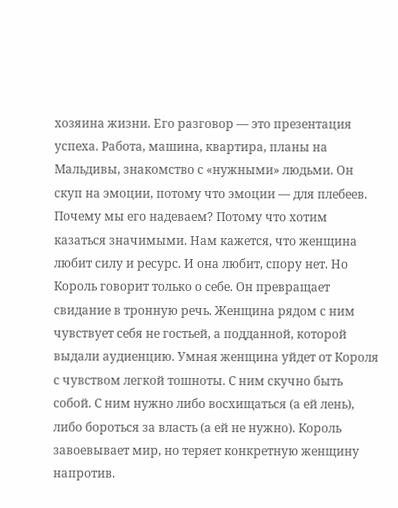хозяина жизни. Его разговор — это презентация успеха. Работа, машина, квартира, планы на Мальдивы, знакомство с «нужными» людьми. Он скуп на эмоции, потому что эмоции — для плебеев.
Почему мы его надеваем? Потому что хотим казаться значимыми. Нам кажется, что женщина любит силу и ресурс. И она любит, спору нет. Но Король говорит только о себе. Он превращает свидание в тронную речь. Женщина рядом с ним чувствует себя не гостьей, а подданной, которой выдали аудиенцию. Умная женщина уйдет от Короля с чувством легкой тошноты. С ним скучно быть собой. С ним нужно либо восхищаться (а ей лень), либо бороться за власть (а ей не нужно). Король завоевывает мир, но теряет конкретную женщину напротив.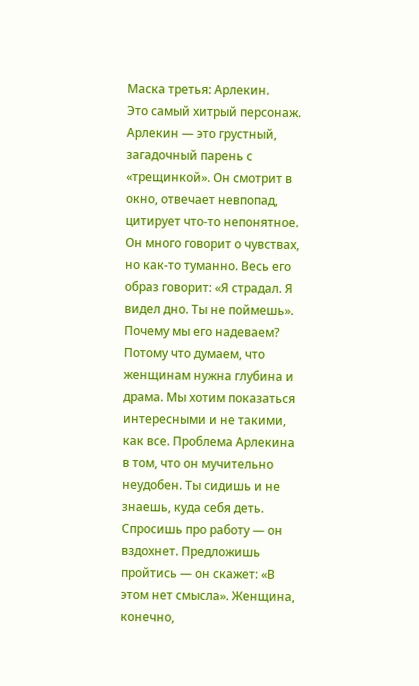Маска третья: Арлекин.
Это самый хитрый персонаж. Арлекин — это грустный, загадочный парень с «трещинкой». Он смотрит в окно, отвечает невпопад, цитирует что-то непонятное. Он много говорит о чувствах, но как-то туманно. Весь его образ говорит: «Я страдал. Я видел дно. Ты не поймешь».
Почему мы его надеваем? Потому что думаем, что женщинам нужна глубина и драма. Мы хотим показаться интересными и не такими, как все. Проблема Арлекина в том, что он мучительно неудобен. Ты сидишь и не знаешь, куда себя деть. Спросишь про работу — он вздохнет. Предложишь пройтись — он скажет: «В этом нет смысла». Женщина, конечно,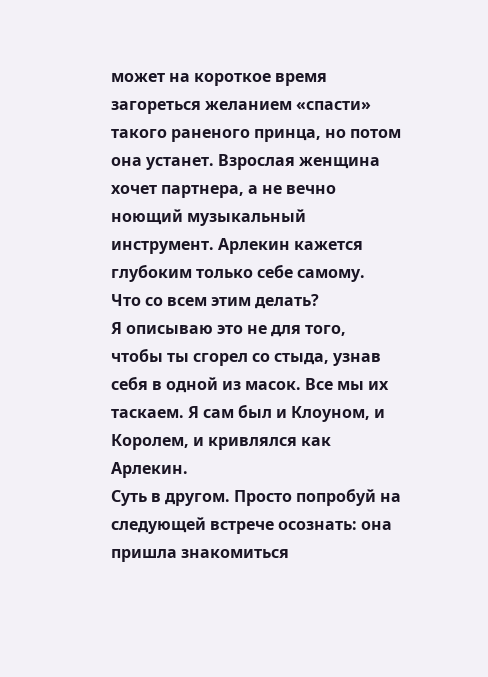может на короткое время загореться желанием «спасти» такого раненого принца, но потом она устанет. Взрослая женщина хочет партнера, а не вечно ноющий музыкальный инструмент. Арлекин кажется глубоким только себе самому.
Что со всем этим делать?
Я описываю это не для того, чтобы ты сгорел со стыда, узнав себя в одной из масок. Все мы их таскаем. Я сам был и Клоуном, и Королем, и кривлялся как Арлекин.
Суть в другом. Просто попробуй на следующей встрече осознать: она пришла знакомиться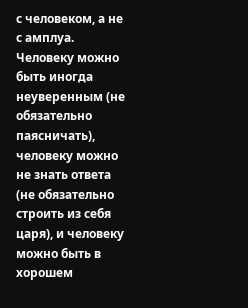с человеком, а не с амплуа. Человеку можно быть иногда неуверенным (не обязательно паясничать), человеку можно не знать ответа (не обязательно строить из себя царя), и человеку можно быть в хорошем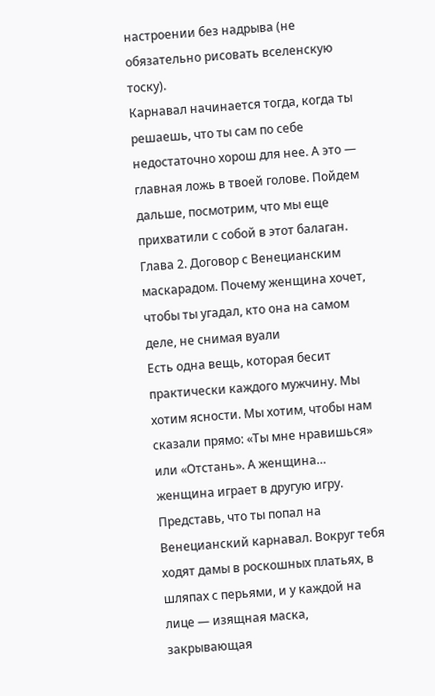настроении без надрыва (не обязательно рисовать вселенскую тоску).
Карнавал начинается тогда, когда ты решаешь, что ты сам по себе недостаточно хорош для нее. А это — главная ложь в твоей голове. Пойдем дальше, посмотрим, что мы еще прихватили с собой в этот балаган.
Глава 2. Договор с Венецианским маскарадом. Почему женщина хочет, чтобы ты угадал, кто она на самом деле, не снимая вуали
Есть одна вещь, которая бесит практически каждого мужчину. Мы хотим ясности. Мы хотим, чтобы нам сказали прямо: «Ты мне нравишься» или «Отстань». А женщина… женщина играет в другую игру.
Представь, что ты попал на Венецианский карнавал. Вокруг тебя ходят дамы в роскошных платьях, в шляпах с перьями, и у каждой на лице — изящная маска, закрывающая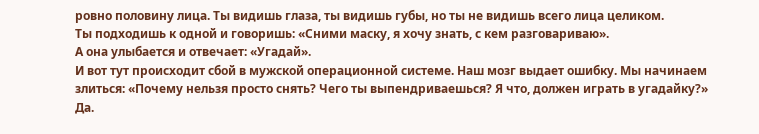ровно половину лица. Ты видишь глаза, ты видишь губы, но ты не видишь всего лица целиком.
Ты подходишь к одной и говоришь: «Сними маску, я хочу знать, с кем разговариваю».
А она улыбается и отвечает: «Угадай».
И вот тут происходит сбой в мужской операционной системе. Наш мозг выдает ошибку. Мы начинаем злиться: «Почему нельзя просто снять? Чего ты выпендриваешься? Я что, должен играть в угадайку?»
Да.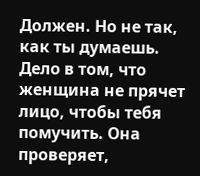Должен. Но не так, как ты думаешь.
Дело в том, что женщина не прячет лицо, чтобы тебя помучить. Она проверяет,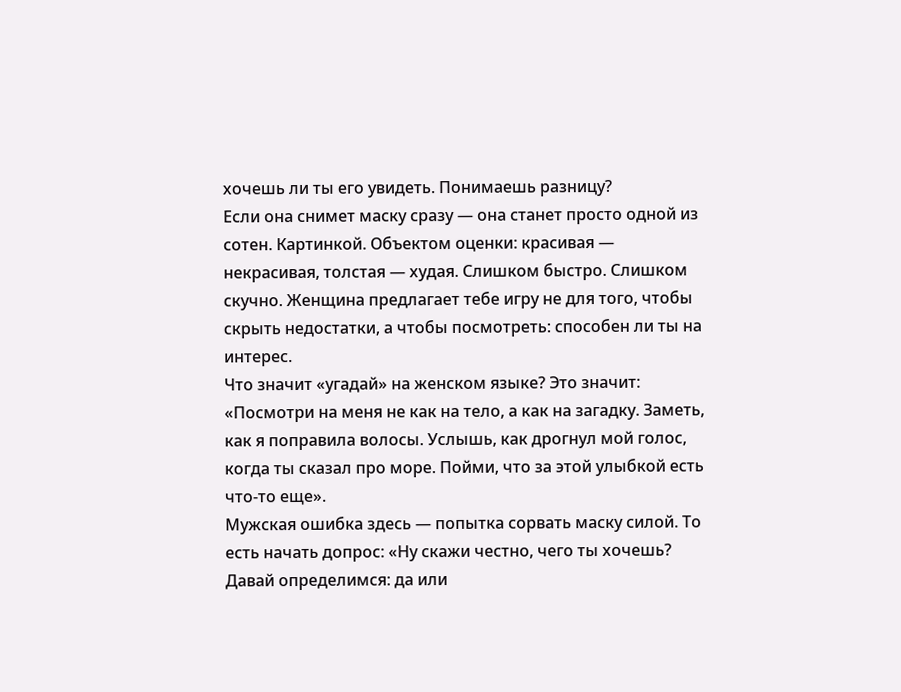хочешь ли ты его увидеть. Понимаешь разницу?
Если она снимет маску сразу — она станет просто одной из сотен. Картинкой. Объектом оценки: красивая — некрасивая, толстая — худая. Слишком быстро. Слишком скучно. Женщина предлагает тебе игру не для того, чтобы скрыть недостатки, а чтобы посмотреть: способен ли ты на интерес.
Что значит «угадай» на женском языке? Это значит:
«Посмотри на меня не как на тело, а как на загадку. Заметь, как я поправила волосы. Услышь, как дрогнул мой голос, когда ты сказал про море. Пойми, что за этой улыбкой есть что-то еще».
Мужская ошибка здесь — попытка сорвать маску силой. То есть начать допрос: «Ну скажи честно, чего ты хочешь? Давай определимся: да или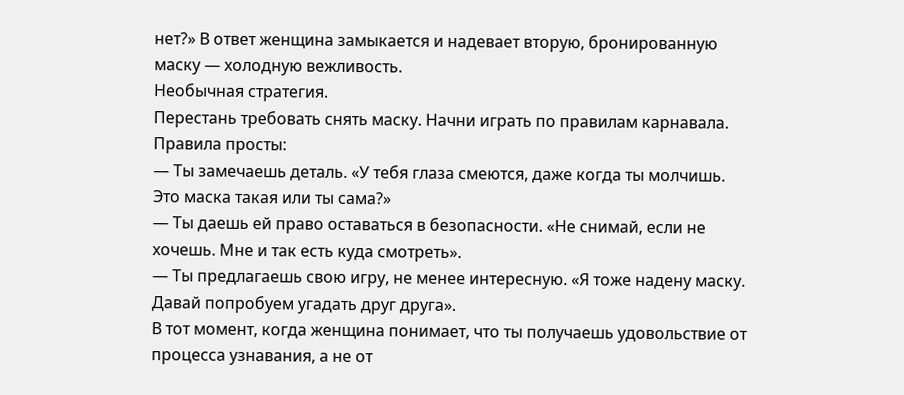нет?» В ответ женщина замыкается и надевает вторую, бронированную маску — холодную вежливость.
Необычная стратегия.
Перестань требовать снять маску. Начни играть по правилам карнавала. Правила просты:
— Ты замечаешь деталь. «У тебя глаза смеются, даже когда ты молчишь. Это маска такая или ты сама?»
— Ты даешь ей право оставаться в безопасности. «Не снимай, если не хочешь. Мне и так есть куда смотреть».
— Ты предлагаешь свою игру, не менее интересную. «Я тоже надену маску. Давай попробуем угадать друг друга».
В тот момент, когда женщина понимает, что ты получаешь удовольствие от процесса узнавания, а не от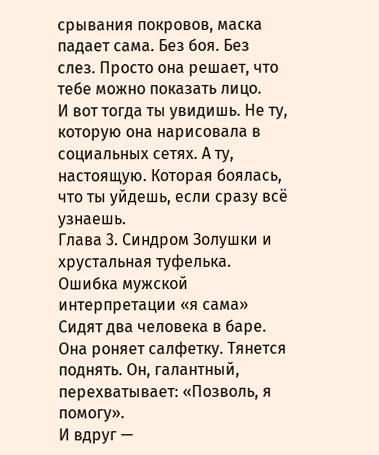срывания покровов, маска падает сама. Без боя. Без слез. Просто она решает, что тебе можно показать лицо.
И вот тогда ты увидишь. Не ту, которую она нарисовала в социальных сетях. А ту, настоящую. Которая боялась, что ты уйдешь, если сразу всё узнаешь.
Глава 3. Синдром Золушки и хрустальная туфелька. Ошибка мужской интерпретации «я сама»
Сидят два человека в баре. Она роняет салфетку. Тянется поднять. Он, галантный, перехватывает: «Позволь, я помогу».
И вдруг —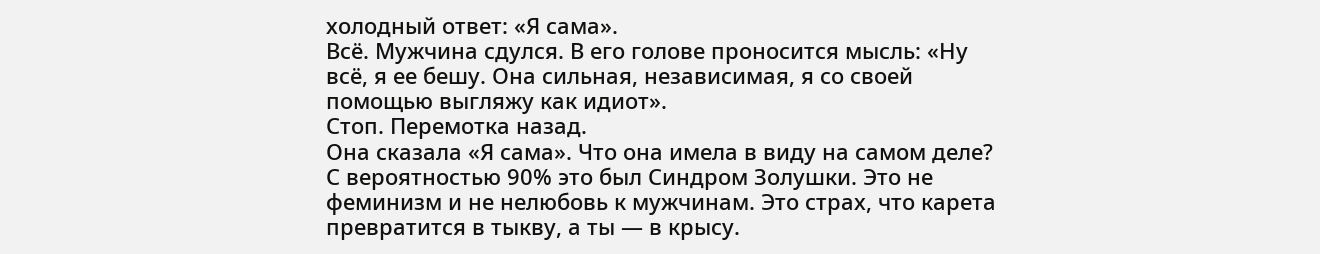холодный ответ: «Я сама».
Всё. Мужчина сдулся. В его голове проносится мысль: «Ну всё, я ее бешу. Она сильная, независимая, я со своей помощью выгляжу как идиот».
Стоп. Перемотка назад.
Она сказала «Я сама». Что она имела в виду на самом деле?
С вероятностью 90% это был Синдром Золушки. Это не феминизм и не нелюбовь к мужчинам. Это страх, что карета превратится в тыкву, а ты — в крысу.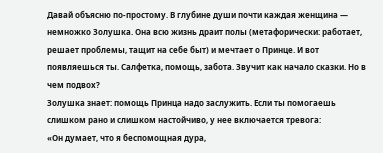Давай объясню по-простому. В глубине души почти каждая женщина — немножко Золушка. Она всю жизнь драит полы (метафорически: работает, решает проблемы, тащит на себе быт) и мечтает о Принце. И вот появляешься ты. Салфетка, помощь, забота. Звучит как начало сказки. Но в чем подвох?
Золушка знает: помощь Принца надо заслужить. Если ты помогаешь слишком рано и слишком настойчиво, у нее включается тревога:
«Он думает, что я беспомощная дура,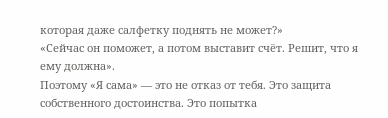которая даже салфетку поднять не может?»
«Сейчас он поможет, а потом выставит счёт. Решит, что я ему должна».
Поэтому «Я сама» — это не отказ от тебя. Это защита собственного достоинства. Это попытка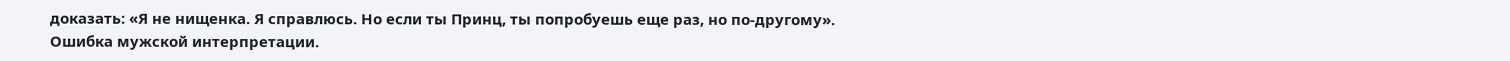доказать: «Я не нищенка. Я справлюсь. Но если ты Принц, ты попробуешь еще раз, но по-другому».
Ошибка мужской интерпретации.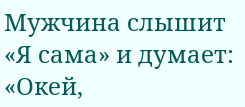Мужчина слышит «Я сама» и думает: «Окей,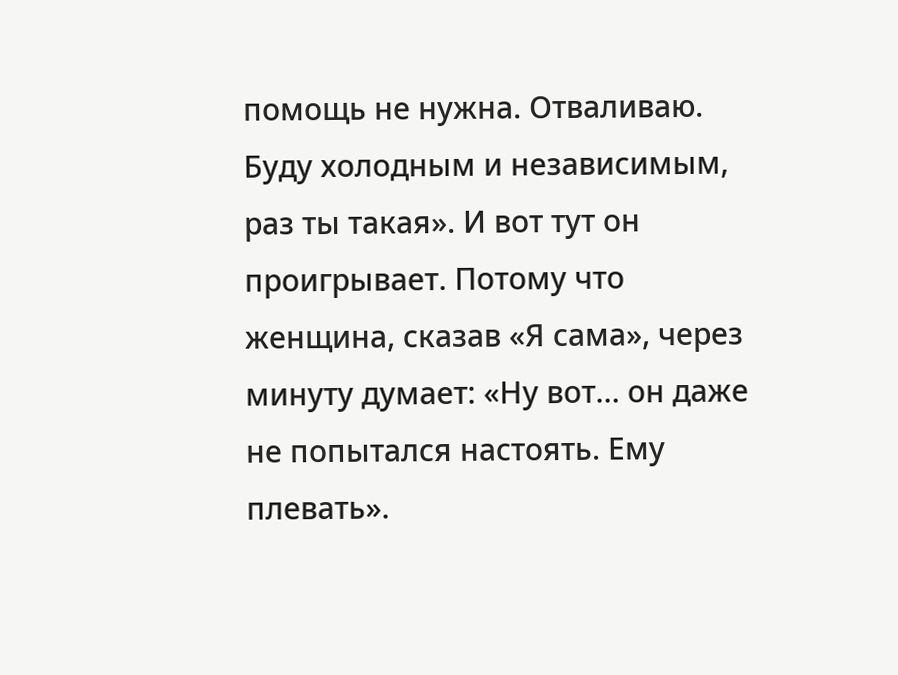помощь не нужна. Отваливаю. Буду холодным и независимым, раз ты такая». И вот тут он проигрывает. Потому что женщина, сказав «Я сама», через минуту думает: «Ну вот… он даже не попытался настоять. Ему плевать».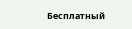Бесплатный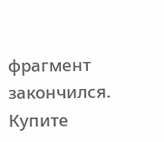фрагмент закончился.
Купите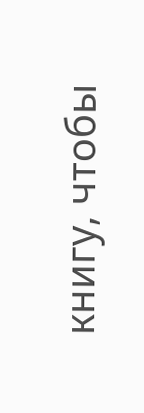книгу, чтобы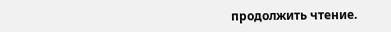продолжить чтение.